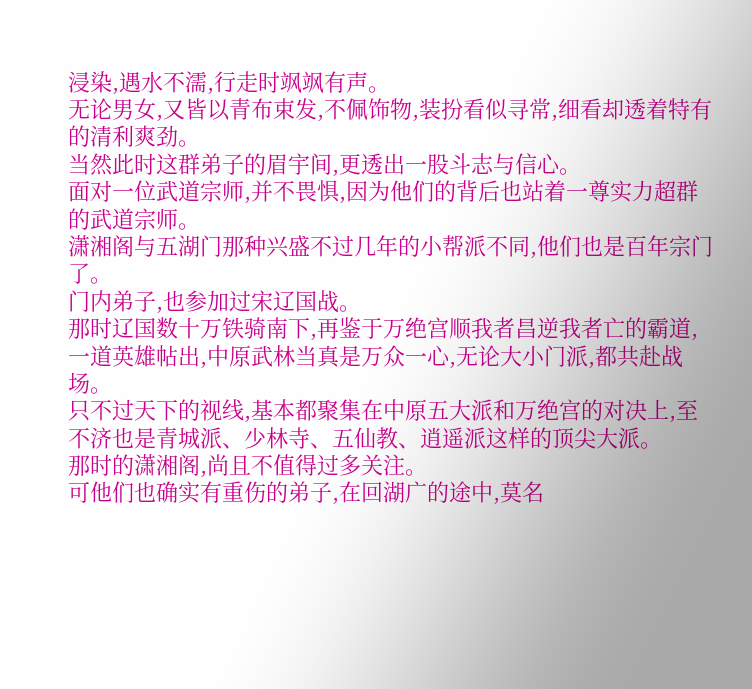浸染,遇水不濡,行走时飒飒有声。
无论男女,又皆以青布束发,不佩饰物,装扮看似寻常,细看却透着特有的清利爽劲。
当然此时这群弟子的眉宇间,更透出一股斗志与信心。
面对一位武道宗师,并不畏惧,因为他们的背后也站着一尊实力超群的武道宗师。
潇湘阁与五湖门那种兴盛不过几年的小帮派不同,他们也是百年宗门了。
门内弟子,也参加过宋辽国战。
那时辽国数十万铁骑南下,再鉴于万绝宫顺我者昌逆我者亡的霸道,一道英雄帖出,中原武林当真是万众一心,无论大小门派,都共赴战场。
只不过天下的视线,基本都聚集在中原五大派和万绝宫的对决上,至不济也是青城派、少林寺、五仙教、逍遥派这样的顶尖大派。
那时的潇湘阁,尚且不值得过多关注。
可他们也确实有重伤的弟子,在回湖广的途中,莫名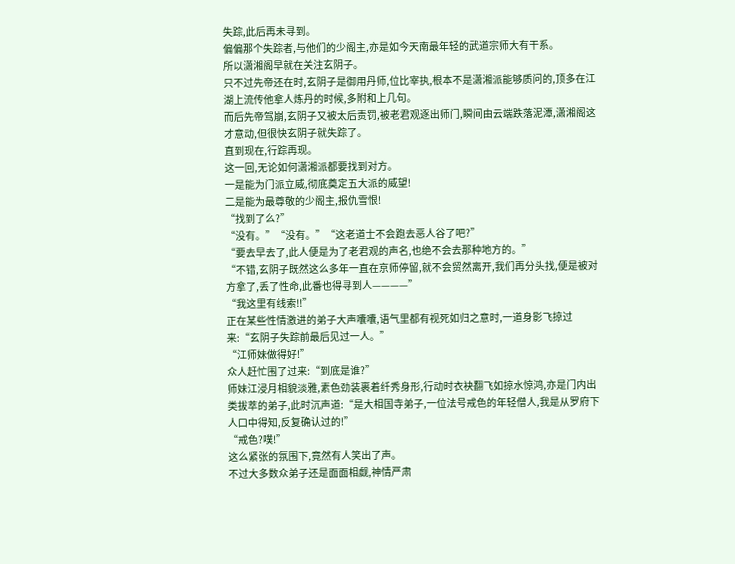失踪,此后再未寻到。
偏偏那个失踪者,与他们的少阁主,亦是如今天南最年轻的武道宗师大有干系。
所以潇湘阁早就在关注玄阴子。
只不过先帝还在时,玄阴子是御用丹师,位比宰执,根本不是潇湘派能够质问的,顶多在江湖上流传他拿人炼丹的时候,多附和上几句。
而后先帝驾崩,玄阴子又被太后责罚,被老君观逐出师门,瞬间由云端跌落泥潭,潇湘阁这才意动,但很快玄阴子就失踪了。
直到现在,行踪再现。
这一回,无论如何潇湘派都要找到对方。
一是能为门派立威,彻底奠定五大派的威望!
二是能为最尊敬的少阁主,报仇雪恨!
“找到了么?”
“没有。”“没有。”“这老道士不会跑去恶人谷了吧?”
“要去早去了,此人便是为了老君观的声名,也绝不会去那种地方的。”
“不错,玄阴子既然这么多年一直在京师停留,就不会贸然离开,我们再分头找,便是被对方拿了,丢了性命,此番也得寻到人————”
“我这里有线索!!”
正在某些性情激进的弟子大声囔囔,语气里都有视死如归之意时,一道身影飞掠过来:“玄阴子失踪前最后见过一人。”
“江师妹做得好!”
众人赶忙围了过来:“到底是谁?”
师妹江浸月相貌淡雅,素色劲装裹着纤秀身形,行动时衣袂翻飞如掠水惊鸿,亦是门内出类拔萃的弟子,此时沉声道:“是大相国寺弟子,一位法号戒色的年轻僧人,我是从罗府下人口中得知,反复确认过的!”
“戒色?噗!”
这么紧张的氛围下,竟然有人笑出了声。
不过大多数众弟子还是面面相觑,神情严肃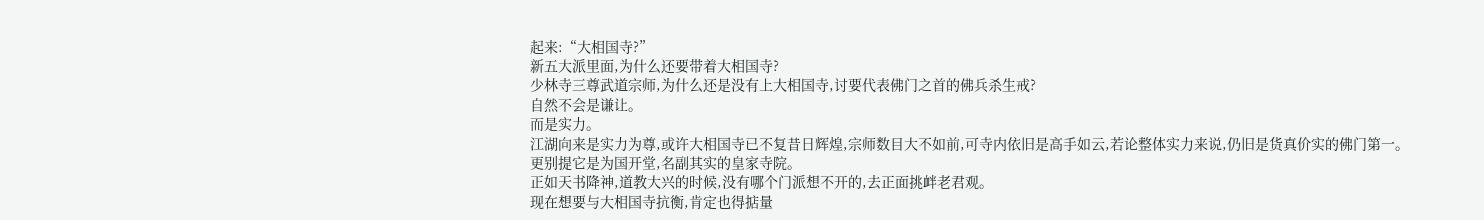起来:“大相国寺?”
新五大派里面,为什么还要带着大相国寺?
少林寺三尊武道宗师,为什么还是没有上大相国寺,讨要代表佛门之首的佛兵杀生戒?
自然不会是谦让。
而是实力。
江湖向来是实力为尊,或许大相国寺已不复昔日辉煌,宗师数目大不如前,可寺内依旧是高手如云,若论整体实力来说,仍旧是货真价实的佛门第一。
更别提它是为国开堂,名副其实的皇家寺院。
正如天书降神,道教大兴的时候,没有哪个门派想不开的,去正面挑衅老君观。
现在想要与大相国寺抗衡,肯定也得掂量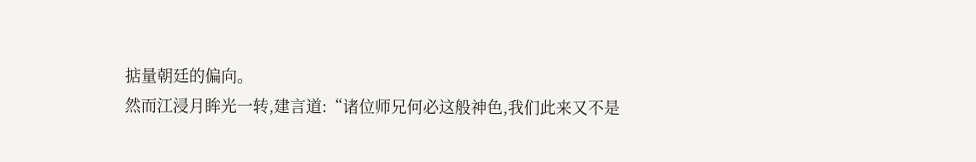掂量朝廷的偏向。
然而江浸月眸光一转,建言道:“诸位师兄何必这般神色,我们此来又不是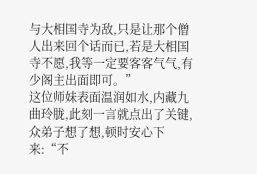与大相国寺为敌,只是让那个僧人出来回个话而已,若是大相国寺不愿,我等一定要客客气气,有少阁主出面即可。”
这位师妹表面温润如水,内藏九曲玲胧,此刻一言就点出了关键,众弟子想了想,顿时安心下来:“不